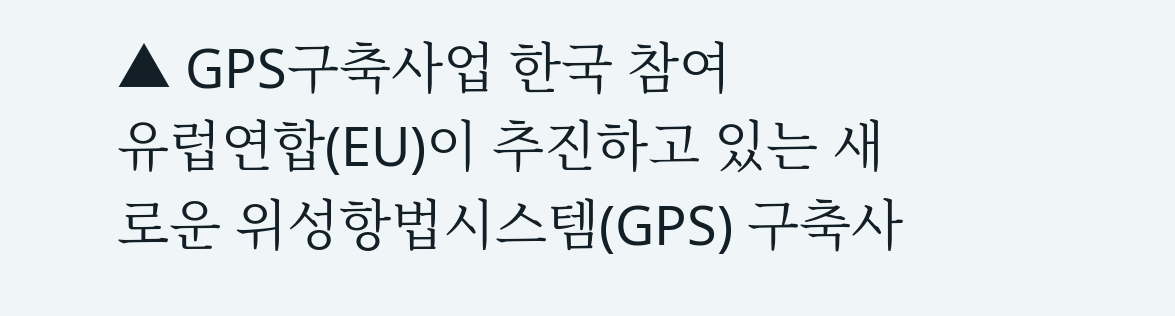▲ GPS구축사업 한국 참여
유럽연합(EU)이 추진하고 있는 새로운 위성항법시스템(GPS) 구축사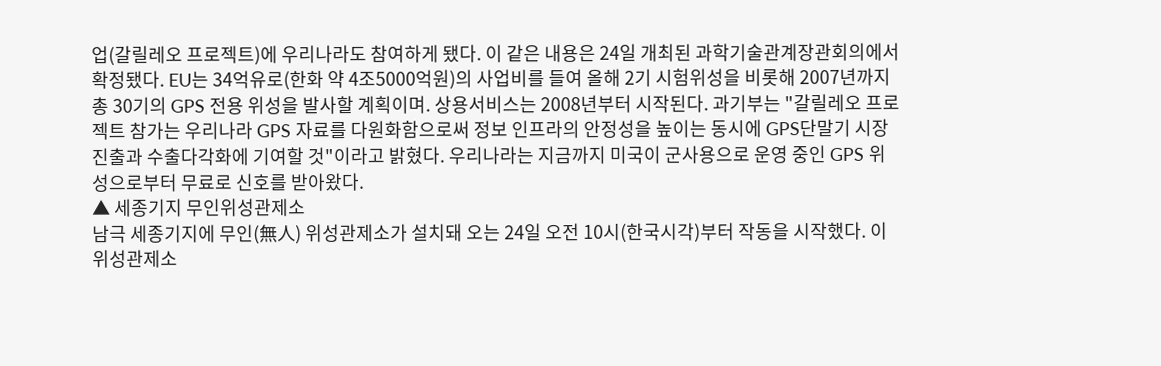업(갈릴레오 프로젝트)에 우리나라도 참여하게 됐다. 이 같은 내용은 24일 개최된 과학기술관계장관회의에서 확정됐다. EU는 34억유로(한화 약 4조5000억원)의 사업비를 들여 올해 2기 시험위성을 비롯해 2007년까지 총 30기의 GPS 전용 위성을 발사할 계획이며. 상용서비스는 2008년부터 시작된다. 과기부는 "갈릴레오 프로젝트 참가는 우리나라 GPS 자료를 다원화함으로써 정보 인프라의 안정성을 높이는 동시에 GPS단말기 시장 진출과 수출다각화에 기여할 것"이라고 밝혔다. 우리나라는 지금까지 미국이 군사용으로 운영 중인 GPS 위성으로부터 무료로 신호를 받아왔다.
▲ 세종기지 무인위성관제소
남극 세종기지에 무인(無人) 위성관제소가 설치돼 오는 24일 오전 10시(한국시각)부터 작동을 시작했다. 이 위성관제소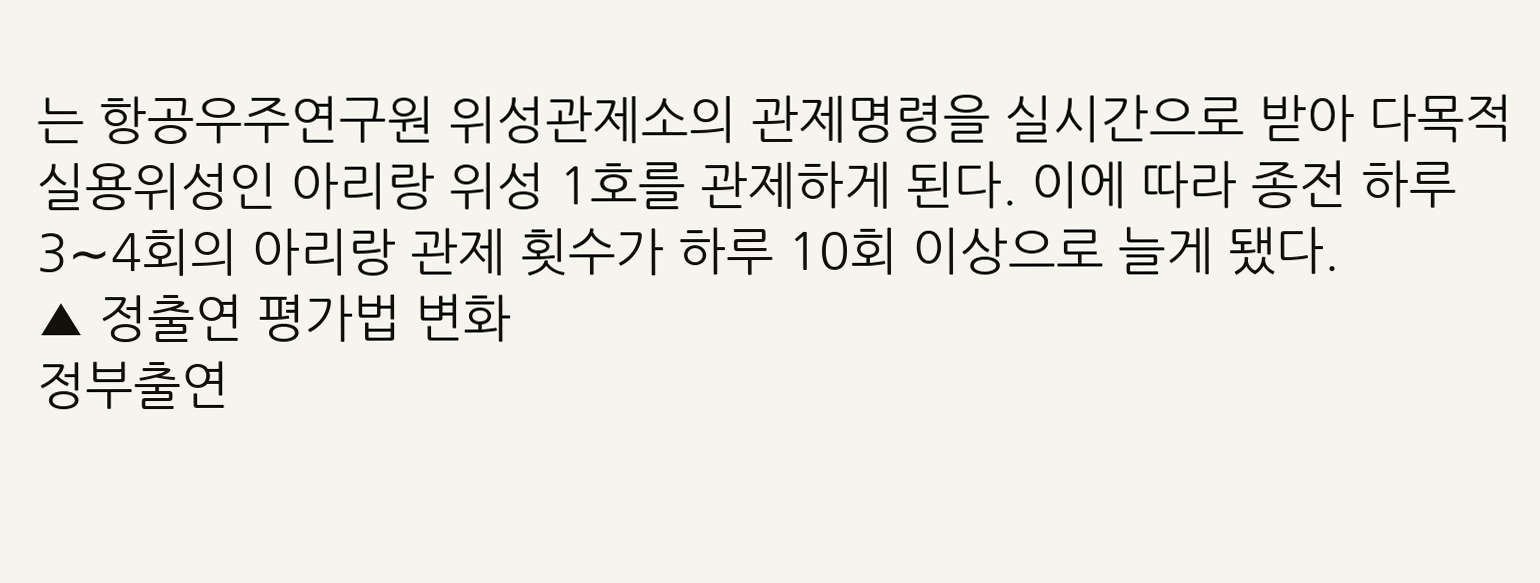는 항공우주연구원 위성관제소의 관제명령을 실시간으로 받아 다목적 실용위성인 아리랑 위성 1호를 관제하게 된다. 이에 따라 종전 하루 3∼4회의 아리랑 관제 횟수가 하루 10회 이상으로 늘게 됐다.
▲ 정출연 평가법 변화
정부출연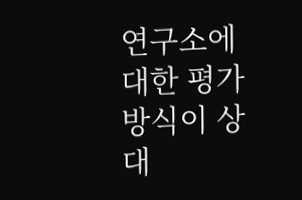연구소에 대한 평가방식이 상대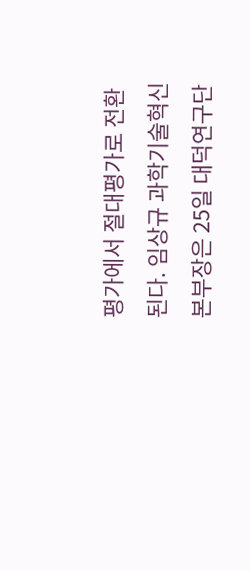평가에서 절대평가로 전환된다. 임상규 과학기술혁신본부장은 25일 대덕연구단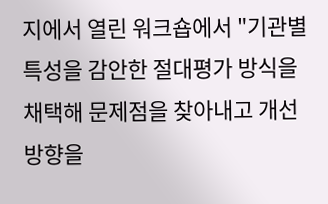지에서 열린 워크숍에서 "기관별 특성을 감안한 절대평가 방식을 채택해 문제점을 찾아내고 개선방향을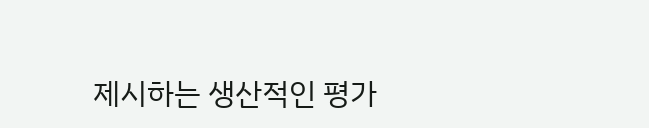제시하는 생산적인 평가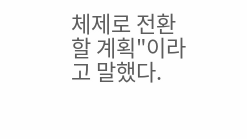체제로 전환할 계획"이라고 말했다.